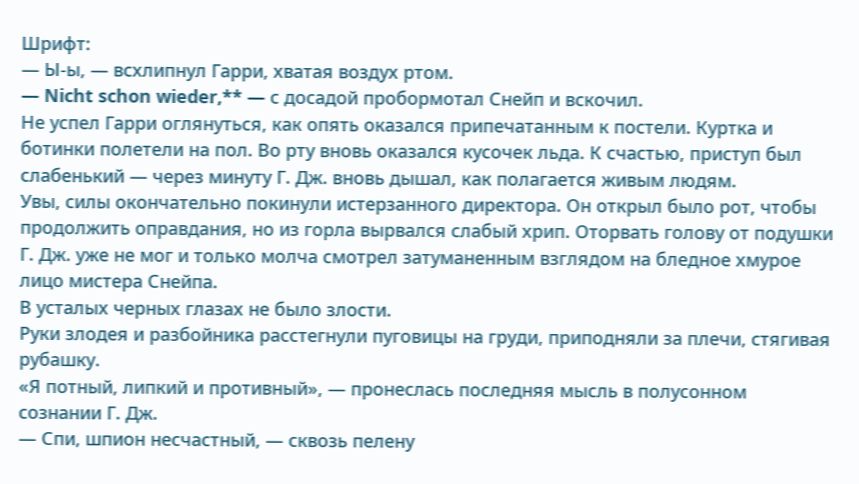Шрифт:
— Ы-ы, — всхлипнул Гарри, хватая воздух ртом.
— Nicht schon wieder,** — с досадой пробормотал Снейп и вскочил.
Не успел Гарри оглянуться, как опять оказался припечатанным к постели. Куртка и ботинки полетели на пол. Во рту вновь оказался кусочек льда. К счастью, приступ был слабенький — через минуту Г. Дж. вновь дышал, как полагается живым людям.
Увы, силы окончательно покинули истерзанного директора. Он открыл было рот, чтобы продолжить оправдания, но из горла вырвался слабый хрип. Оторвать голову от подушки Г. Дж. уже не мог и только молча смотрел затуманенным взглядом на бледное хмурое лицо мистера Снейпа.
В усталых черных глазах не было злости.
Руки злодея и разбойника расстегнули пуговицы на груди, приподняли за плечи, стягивая рубашку.
«Я потный, липкий и противный», — пронеслась последняя мысль в полусонном сознании Г. Дж.
— Спи, шпион несчастный, — сквозь пелену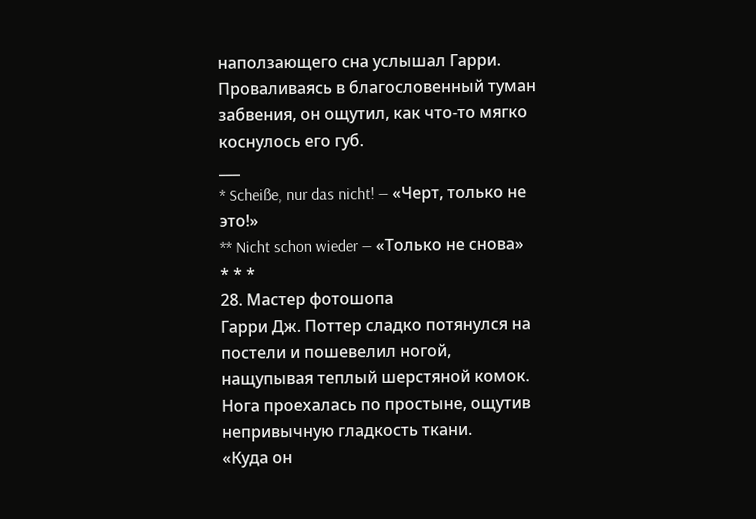наползающего сна услышал Гарри.
Проваливаясь в благословенный туман забвения, он ощутил, как что-то мягко коснулось его губ.
___
* Scheiße, nur das nicht! — «Черт, только не это!»
** Nicht schon wieder — «Только не снова»
* * *
28. Мастер фотошопа
Гарри Дж. Поттер сладко потянулся на постели и пошевелил ногой, нащупывая теплый шерстяной комок. Нога проехалась по простыне, ощутив непривычную гладкость ткани.
«Куда он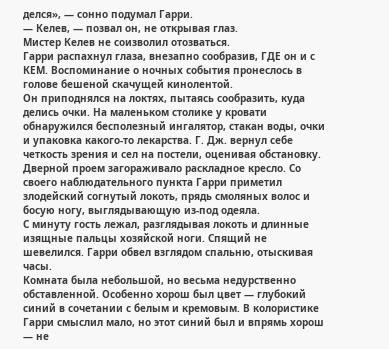делся», — сонно подумал Гарри.
— Келев, — позвал он, не открывая глаз.
Мистер Келев не соизволил отозваться.
Гарри распахнул глаза, внезапно сообразив, ГДЕ он и с КЕМ. Воспоминание о ночных события пронеслось в голове бешеной скачущей кинолентой.
Он приподнялся на локтях, пытаясь сообразить, куда делись очки. На маленьком столике у кровати обнаружился бесполезный ингалятор, стакан воды, очки и упаковка какого-то лекарства. Г. Дж. вернул себе четкость зрения и сел на постели, оценивая обстановку.
Дверной проем загораживало раскладное кресло. Со своего наблюдательного пункта Гарри приметил злодейский согнутый локоть, прядь смоляных волос и босую ногу, выглядывающую из-под одеяла.
С минуту гость лежал, разглядывая локоть и длинные изящные пальцы хозяйской ноги. Спящий не шевелился. Гарри обвел взглядом спальню, отыскивая часы.
Комната была небольшой, но весьма недурственно обставленной. Особенно хорош был цвет — глубокий синий в сочетании с белым и кремовым. В колористике Гарри смыслил мало, но этот синий был и впрямь хорош — не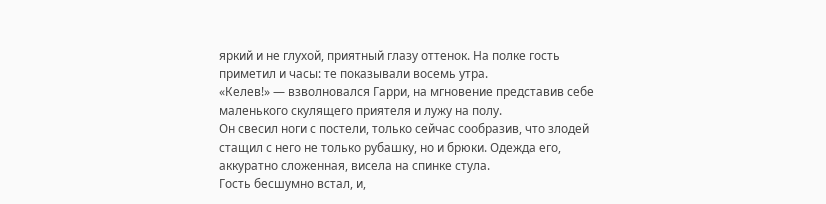яркий и не глухой, приятный глазу оттенок. На полке гость приметил и часы: те показывали восемь утра.
«Келев!» — взволновался Гарри, на мгновение представив себе маленького скулящего приятеля и лужу на полу.
Он свесил ноги с постели, только сейчас сообразив, что злодей стащил с него не только рубашку, но и брюки. Одежда его, аккуратно сложенная, висела на спинке стула.
Гость бесшумно встал, и,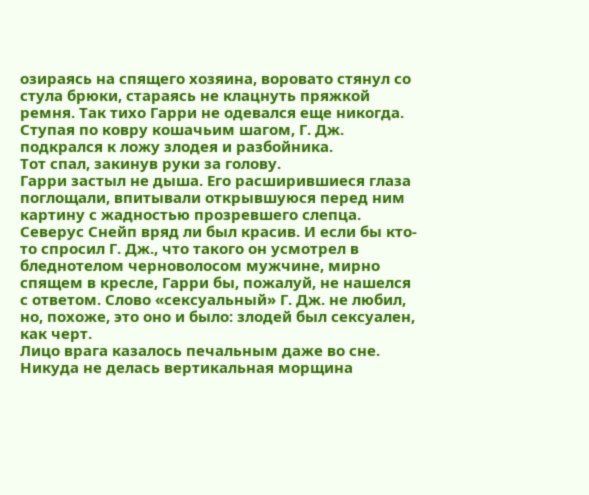озираясь на спящего хозяина, воровато стянул со стула брюки, стараясь не клацнуть пряжкой ремня. Так тихо Гарри не одевался еще никогда.
Ступая по ковру кошачьим шагом, Г. Дж. подкрался к ложу злодея и разбойника.
Тот спал, закинув руки за голову.
Гарри застыл не дыша. Его расширившиеся глаза поглощали, впитывали открывшуюся перед ним картину с жадностью прозревшего слепца.
Северус Снейп вряд ли был красив. И если бы кто-то спросил Г. Дж., что такого он усмотрел в бледнотелом черноволосом мужчине, мирно спящем в кресле, Гарри бы, пожалуй, не нашелся с ответом. Слово «сексуальный» Г. Дж. не любил, но, похоже, это оно и было: злодей был сексуален, как черт.
Лицо врага казалось печальным даже во сне. Никуда не делась вертикальная морщина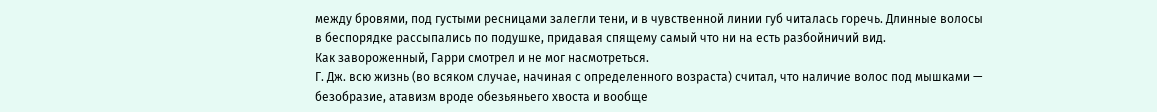между бровями, под густыми ресницами залегли тени, и в чувственной линии губ читалась горечь. Длинные волосы в беспорядке рассыпались по подушке, придавая спящему самый что ни на есть разбойничий вид.
Как завороженный, Гарри смотрел и не мог насмотреться.
Г. Дж. всю жизнь (во всяком случае, начиная с определенного возраста) считал, что наличие волос под мышками — безобразие, атавизм вроде обезьяньего хвоста и вообще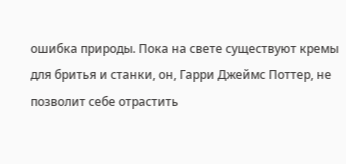ошибка природы. Пока на свете существуют кремы для бритья и станки, он, Гарри Джеймс Поттер, не позволит себе отрастить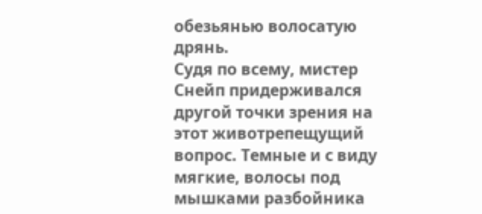обезьянью волосатую дрянь.
Судя по всему, мистер Снейп придерживался другой точки зрения на этот животрепещущий вопрос. Темные и с виду мягкие, волосы под мышками разбойника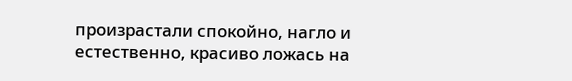произрастали спокойно, нагло и естественно, красиво ложась на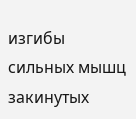изгибы сильных мышц закинутых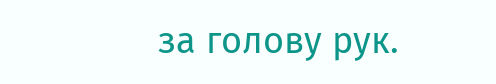за голову рук.